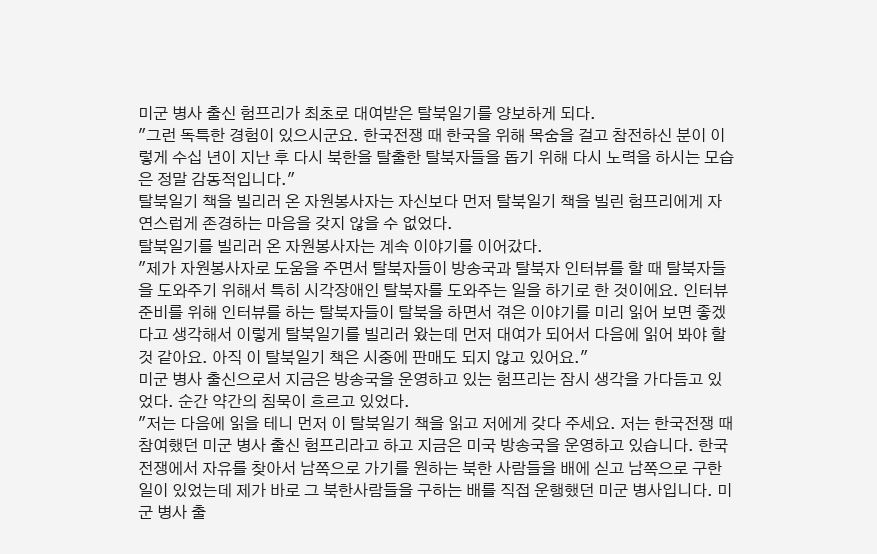미군 병사 출신 험프리가 최초로 대여받은 탈북일기를 양보하게 되다.
"그런 독특한 경험이 있으시군요. 한국전쟁 때 한국을 위해 목숨을 걸고 참전하신 분이 이렇게 수십 년이 지난 후 다시 북한을 탈출한 탈북자들을 돕기 위해 다시 노력을 하시는 모습은 정말 감동적입니다."
탈북일기 책을 빌리러 온 자원봉사자는 자신보다 먼저 탈북일기 책을 빌린 험프리에게 자연스럽게 존경하는 마음을 갖지 않을 수 없었다.
탈북일기를 빌리러 온 자원봉사자는 계속 이야기를 이어갔다.
"제가 자원봉사자로 도움을 주면서 탈북자들이 방송국과 탈북자 인터뷰를 할 때 탈북자들을 도와주기 위해서 특히 시각장애인 탈북자를 도와주는 일을 하기로 한 것이에요. 인터뷰 준비를 위해 인터뷰를 하는 탈북자들이 탈북을 하면서 겪은 이야기를 미리 읽어 보면 좋겠다고 생각해서 이렇게 탈북일기를 빌리러 왔는데 먼저 대여가 되어서 다음에 읽어 봐야 할 것 같아요. 아직 이 탈북일기 책은 시중에 판매도 되지 않고 있어요."
미군 병사 출신으로서 지금은 방송국을 운영하고 있는 험프리는 잠시 생각을 가다듬고 있었다. 순간 약간의 침묵이 흐르고 있었다.
"저는 다음에 읽을 테니 먼저 이 탈북일기 책을 읽고 저에게 갖다 주세요. 저는 한국전쟁 때 참여했던 미군 병사 출신 험프리라고 하고 지금은 미국 방송국을 운영하고 있습니다. 한국전쟁에서 자유를 찾아서 남쪽으로 가기를 원하는 북한 사람들을 배에 싣고 남쪽으로 구한 일이 있었는데 제가 바로 그 북한사람들을 구하는 배를 직접 운행했던 미군 병사입니다. 미군 병사 출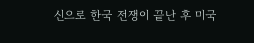신으로 한국 전쟁이 끝난 후 미국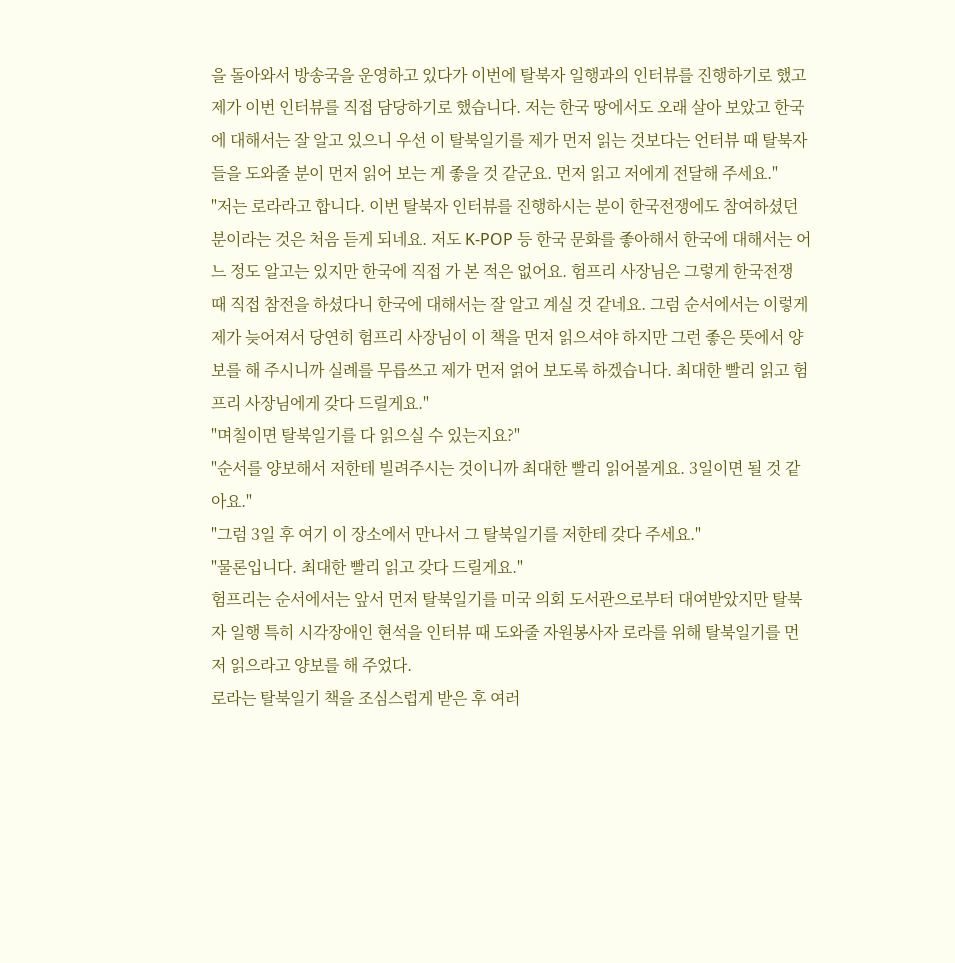을 돌아와서 방송국을 운영하고 있다가 이번에 탈북자 일행과의 인터뷰를 진행하기로 했고 제가 이번 인터뷰를 직접 담당하기로 했습니다. 저는 한국 땅에서도 오래 살아 보았고 한국에 대해서는 잘 알고 있으니 우선 이 탈북일기를 제가 먼저 읽는 것보다는 언터뷰 때 탈북자들을 도와줄 분이 먼저 읽어 보는 게 좋을 것 같군요. 먼저 읽고 저에게 전달해 주세요."
"저는 로라라고 합니다. 이번 탈북자 인터뷰를 진행하시는 분이 한국전쟁에도 참여하셨던 분이라는 것은 처음 듣게 되네요. 저도 K-POP 등 한국 문화를 좋아해서 한국에 대해서는 어느 정도 알고는 있지만 한국에 직접 가 본 적은 없어요. 험프리 사장님은 그렇게 한국전쟁 때 직접 참전을 하셨다니 한국에 대해서는 잘 알고 계실 것 같네요. 그럼 순서에서는 이렇게 제가 늦어져서 당연히 험프리 사장님이 이 책을 먼저 읽으셔야 하지만 그런 좋은 뜻에서 양보를 해 주시니까 실례를 무릅쓰고 제가 먼저 얽어 보도록 하겠습니다. 최대한 빨리 읽고 험프리 사장님에게 갖다 드릴게요."
"며칠이면 탈북일기를 다 읽으실 수 있는지요?"
"순서를 양보해서 저한테 빌려주시는 것이니까 최대한 빨리 읽어볼게요. 3일이면 될 것 같아요."
"그럼 3일 후 여기 이 장소에서 만나서 그 탈북일기를 저한테 갖다 주세요."
"물론입니다. 최대한 빨리 읽고 갖다 드릴게요."
험프리는 순서에서는 앞서 먼저 탈북일기를 미국 의회 도서관으로부터 대여받았지만 탈북자 일행 특히 시각장애인 현석을 인터뷰 때 도와줄 자원봉사자 로라를 위해 탈북일기를 먼저 읽으라고 양보를 해 주었다.
로라는 탈북일기 책을 조심스럽게 받은 후 여러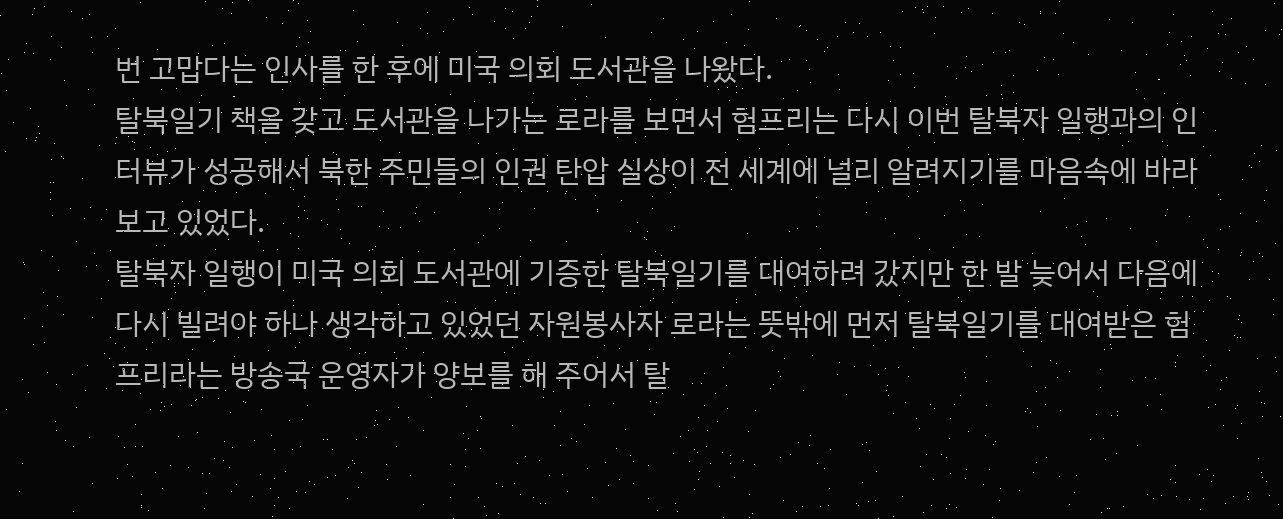번 고맙다는 인사를 한 후에 미국 의회 도서관을 나왔다.
탈북일기 책을 갖고 도서관을 나가는 로라를 보면서 험프리는 다시 이번 탈북자 일행과의 인터뷰가 성공해서 북한 주민들의 인권 탄압 실상이 전 세계에 널리 알려지기를 마음속에 바라보고 있었다.
탈북자 일행이 미국 의회 도서관에 기증한 탈북일기를 대여하려 갔지만 한 발 늦어서 다음에 다시 빌려야 하나 생각하고 있었던 자원봉사자 로라는 뜻밖에 먼저 탈북일기를 대여받은 험프리라는 방송국 운영자가 양보를 해 주어서 탈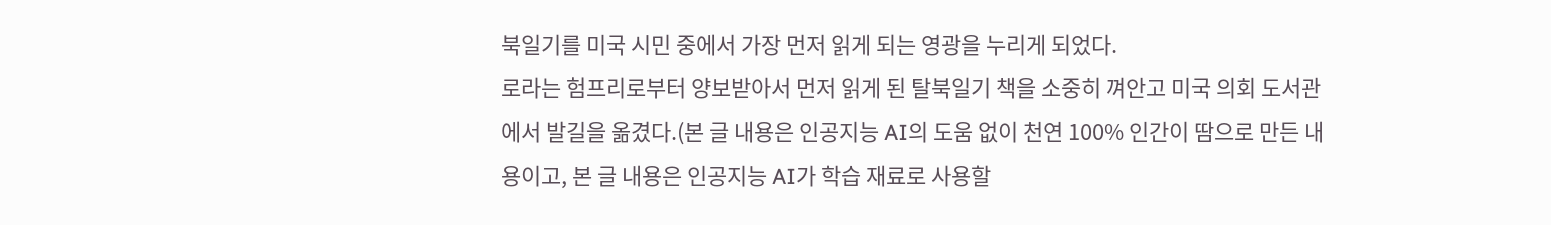북일기를 미국 시민 중에서 가장 먼저 읽게 되는 영광을 누리게 되었다.
로라는 험프리로부터 양보받아서 먼저 읽게 된 탈북일기 책을 소중히 껴안고 미국 의회 도서관에서 발길을 옮겼다.(본 글 내용은 인공지능 AI의 도움 없이 천연 100% 인간이 땀으로 만든 내용이고, 본 글 내용은 인공지능 AI가 학습 재료로 사용할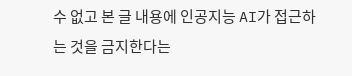수 없고 본 글 내용에 인공지능 AI가 접근하는 것을 금지한다는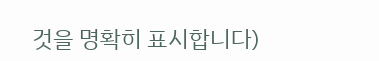것을 명확히 표시합니다)